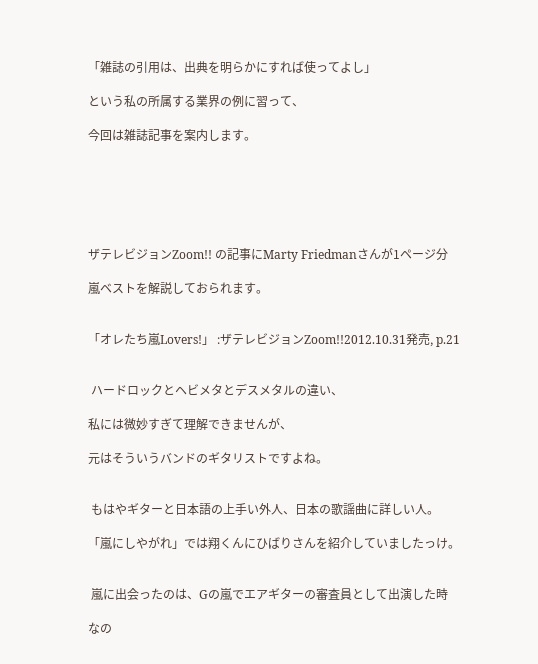「雑誌の引用は、出典を明らかにすれば使ってよし」

という私の所属する業界の例に習って、

今回は雑誌記事を案内します。






ザテレビジョンZoom!! の記事にMarty Friedmanさんが1ページ分

嵐ベストを解説しておられます。


「オレたち嵐Lovers!」 :ザテレビジョンZoom!!2012.10.31発売, p.21


 ハードロックとヘビメタとデスメタルの違い、

私には微妙すぎて理解できませんが、

元はそういうバンドのギタリストですよね。


 もはやギターと日本語の上手い外人、日本の歌謡曲に詳しい人。

「嵐にしやがれ」では翔くんにひばりさんを紹介していましたっけ。


 嵐に出会ったのは、Gの嵐でエアギターの審査員として出演した時

なの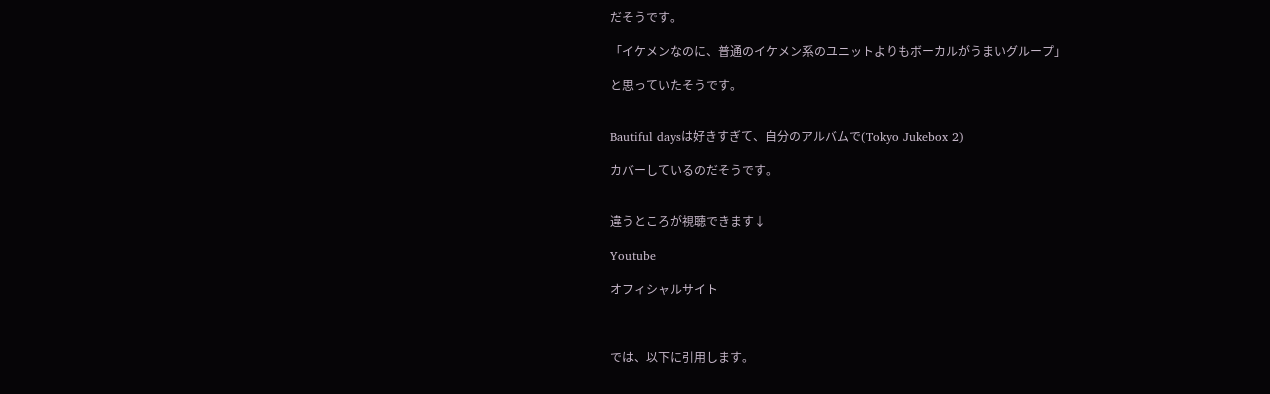だそうです。

「イケメンなのに、普通のイケメン系のユニットよりもボーカルがうまいグループ」

と思っていたそうです。


Bautiful daysは好きすぎて、自分のアルバムで(Tokyo Jukebox 2)

カバーしているのだそうです。


違うところが視聴できます↓

Youtube

オフィシャルサイト



では、以下に引用します。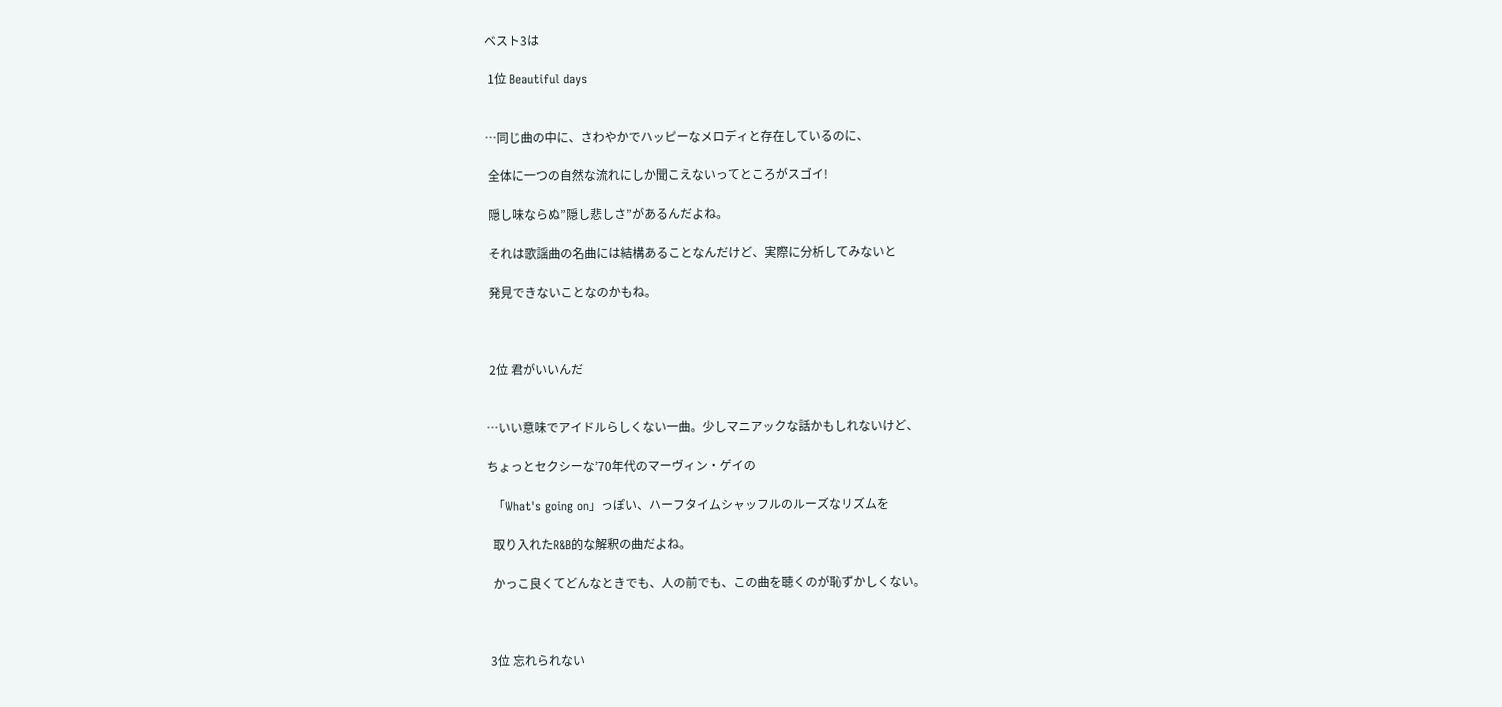ベスト3は

 1位 Beautiful days


…同じ曲の中に、さわやかでハッピーなメロディと存在しているのに、

 全体に一つの自然な流れにしか聞こえないってところがスゴイ!

 隠し味ならぬ”隠し悲しさ”があるんだよね。

 それは歌謡曲の名曲には結構あることなんだけど、実際に分析してみないと

 発見できないことなのかもね。



 2位 君がいいんだ


…いい意味でアイドルらしくない一曲。少しマニアックな話かもしれないけど、

ちょっとセクシーな’70年代のマーヴィン・ゲイの

  「What's going on」っぽい、ハーフタイムシャッフルのルーズなリズムを

  取り入れたR&B的な解釈の曲だよね。

  かっこ良くてどんなときでも、人の前でも、この曲を聴くのが恥ずかしくない。



 3位 忘れられない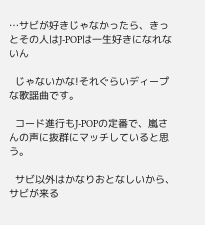…サビが好きじゃなかったら、きっとその人はJ-POPは一生好きになれないん

  じゃないかな!それぐらいディープな歌謡曲です。

  コード進行もJ-POPの定番で、嵐さんの声に抜群にマッチしていると思う。

  サビ以外はかなりおとなしいから、サビが来る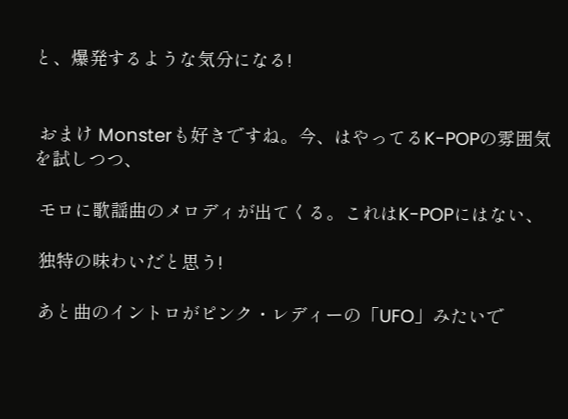と、爆発するような気分になる!


 おまけ Monsterも好きですね。今、はやってるK-POPの雰囲気を試しつつ、

 モロに歌謡曲のメロディが出てくる。これはK-POPにはない、

 独特の味わいだと思う!

 あと曲のイントロがピンク・レディーの「UFO」みたいで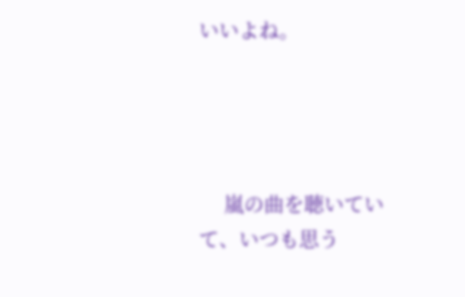いいよね。




     嵐の曲を聴いていて、いつも思う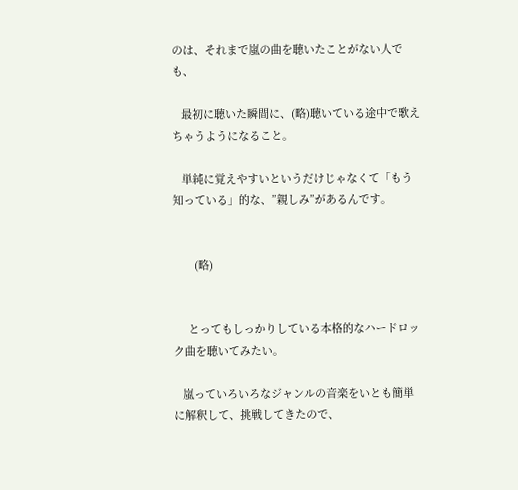のは、それまで嵐の曲を聴いたことがない人でも、

   最初に聴いた瞬間に、(略)聴いている途中で歌えちゃうようになること。

   単純に覚えやすいというだけじゃなくて「もう知っている」的な、”親しみ”があるんです。


       (略)


     とってもしっかりしている本格的なハードロック曲を聴いてみたい。

   嵐っていろいろなジャンルの音楽をいとも簡単に解釈して、挑戦してきたので、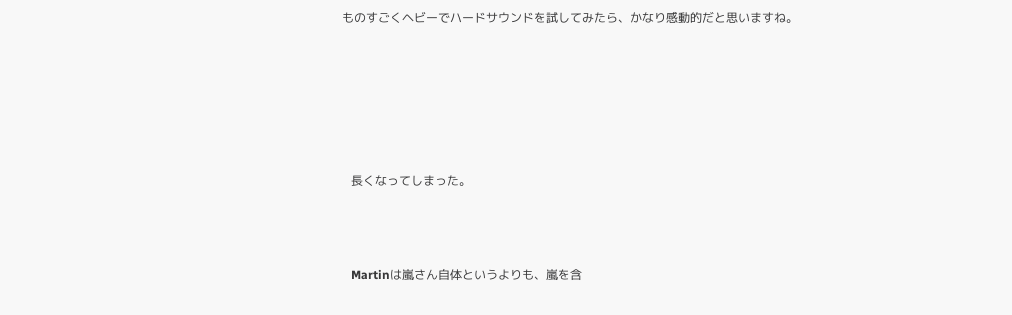ものすごくヘビーでハードサウンドを試してみたら、かなり感動的だと思いますね。






   長くなってしまった。



   Martinは嵐さん自体というよりも、嵐を含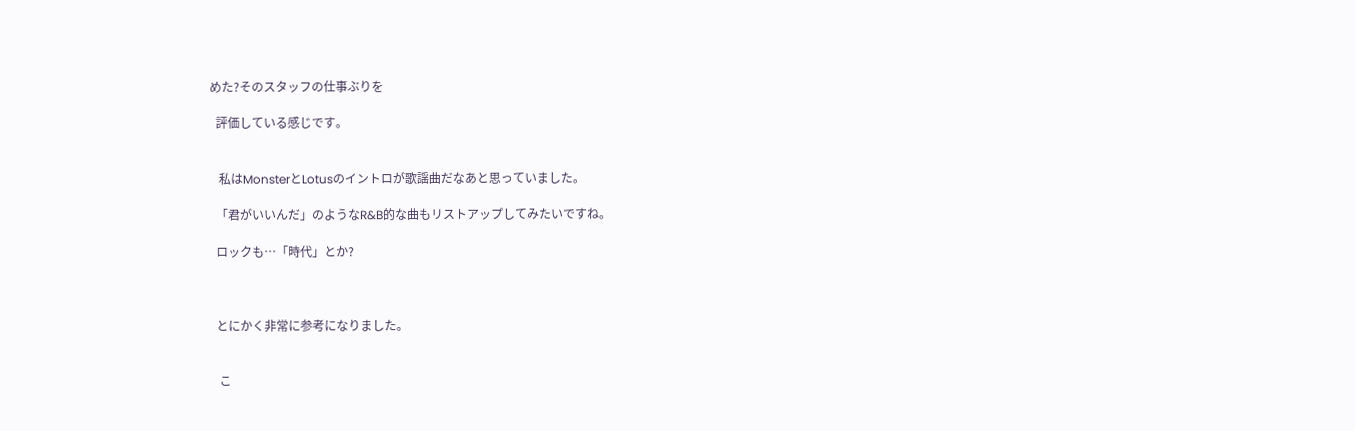めた?そのスタッフの仕事ぶりを

  評価している感じです。


   私はMonsterとLotusのイントロが歌謡曲だなあと思っていました。

  「君がいいんだ」のようなR&B的な曲もリストアップしてみたいですね。

  ロックも…「時代」とか?



  とにかく非常に参考になりました。


   こ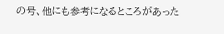の号、他にも参考になるところがあった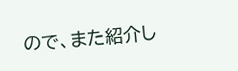ので、また紹介し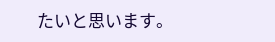たいと思います。